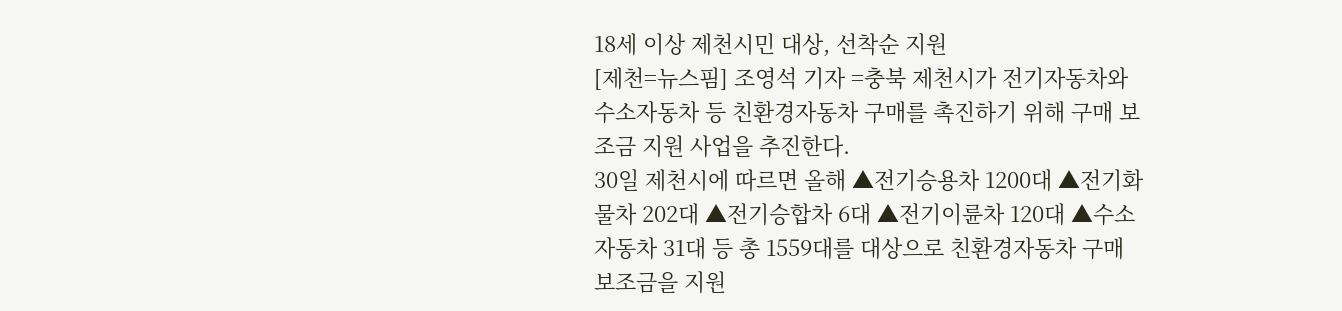18세 이상 제천시민 대상, 선착순 지원
[제천=뉴스핌] 조영석 기자 =충북 제천시가 전기자동차와 수소자동차 등 친환경자동차 구매를 촉진하기 위해 구매 보조금 지원 사업을 추진한다.
30일 제천시에 따르면 올해 ▲전기승용차 1200대 ▲전기화물차 202대 ▲전기승합차 6대 ▲전기이륜차 120대 ▲수소자동차 31대 등 총 1559대를 대상으로 친환경자동차 구매 보조금을 지원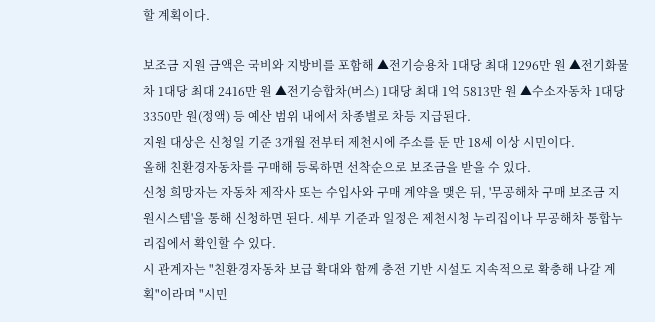할 계획이다.

보조금 지원 금액은 국비와 지방비를 포함해 ▲전기승용차 1대당 최대 1296만 원 ▲전기화물차 1대당 최대 2416만 원 ▲전기승합차(버스) 1대당 최대 1억 5813만 원 ▲수소자동차 1대당 3350만 원(정액) 등 예산 범위 내에서 차종별로 차등 지급된다.
지원 대상은 신청일 기준 3개월 전부터 제천시에 주소를 둔 만 18세 이상 시민이다.
올해 친환경자동차를 구매해 등록하면 선착순으로 보조금을 받을 수 있다.
신청 희망자는 자동차 제작사 또는 수입사와 구매 계약을 맺은 뒤, '무공해차 구매 보조금 지원시스템'을 통해 신청하면 된다. 세부 기준과 일정은 제천시청 누리집이나 무공해차 통합누리집에서 확인할 수 있다.
시 관계자는 "친환경자동차 보급 확대와 함께 충전 기반 시설도 지속적으로 확충해 나갈 계획"이라며 "시민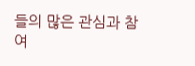들의 많은 관심과 참여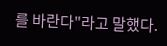를 바란다"라고 말했다.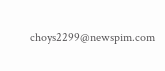choys2299@newspim.com